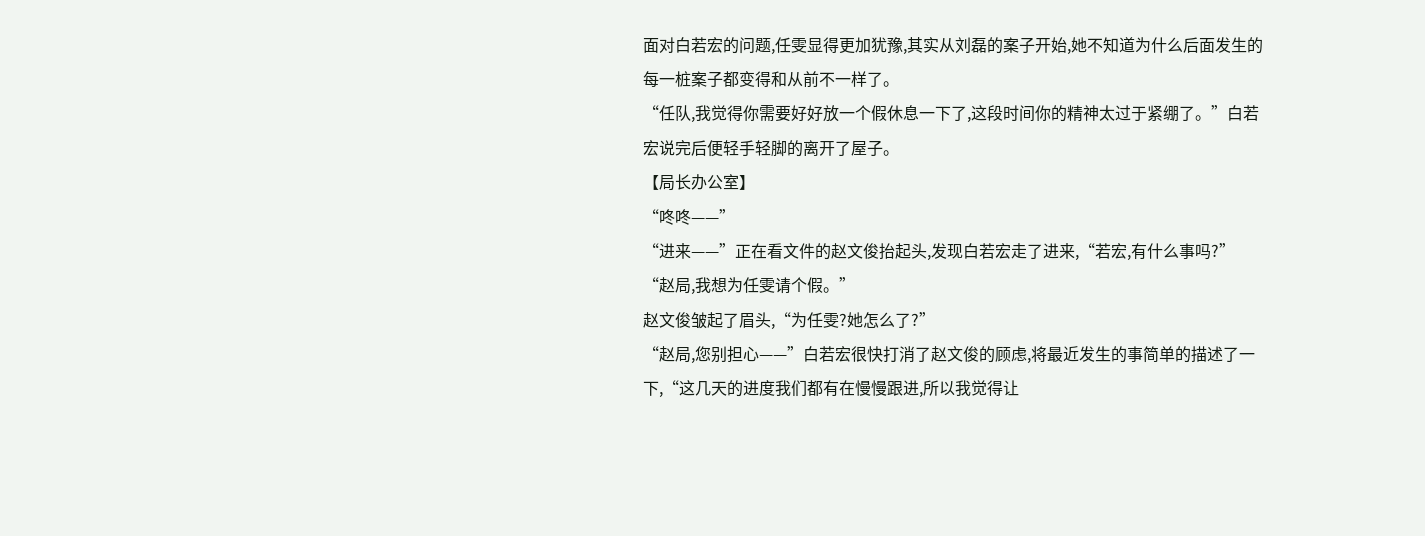面对白若宏的问题,任雯显得更加犹豫,其实从刘磊的案子开始,她不知道为什么后面发生的每一桩案子都变得和从前不一样了。
“任队,我觉得你需要好好放一个假休息一下了,这段时间你的精神太过于紧绷了。”白若宏说完后便轻手轻脚的离开了屋子。
【局长办公室】
“咚咚——”
“进来——”正在看文件的赵文俊抬起头,发现白若宏走了进来,“若宏,有什么事吗?”
“赵局,我想为任雯请个假。”
赵文俊皱起了眉头,“为任雯?她怎么了?”
“赵局,您别担心——”白若宏很快打消了赵文俊的顾虑,将最近发生的事简单的描述了一下,“这几天的进度我们都有在慢慢跟进,所以我觉得让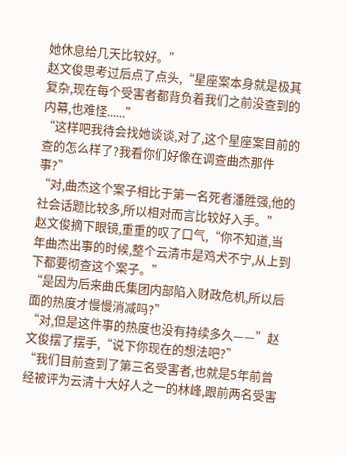她休息给几天比较好。”
赵文俊思考过后点了点头,“星座案本身就是极其复杂,现在每个受害者都背负着我们之前没查到的内幕,也难怪......”
“这样吧我待会找她谈谈,对了,这个星座案目前的查的怎么样了?我看你们好像在调查曲杰那件事?”
“对,曲杰这个案子相比于第一名死者潘胜强,他的社会话题比较多,所以相对而言比较好入手。”
赵文俊摘下眼镜,重重的叹了口气,“你不知道,当年曲杰出事的时候,整个云清市是鸡犬不宁,从上到下都要彻查这个案子。”
“是因为后来曲氏集团内部陷入财政危机,所以后面的热度才慢慢消减吗?”
“对,但是这件事的热度也没有持续多久——”赵文俊摆了摆手,“说下你现在的想法吧?”
“我们目前查到了第三名受害者,也就是5年前曾经被评为云清十大好人之一的林峰,跟前两名受害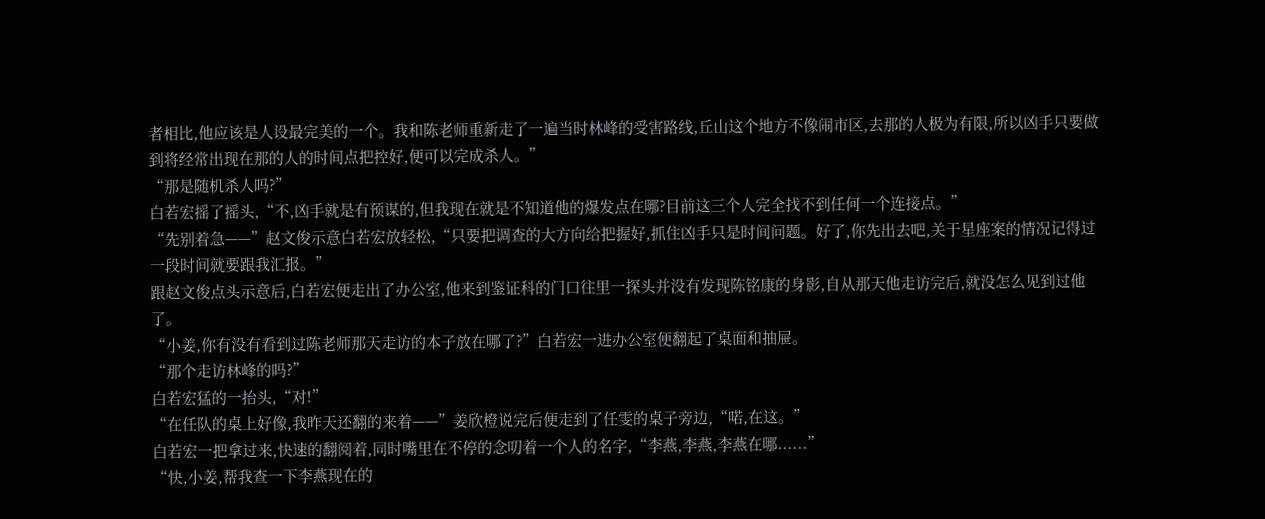者相比,他应该是人设最完美的一个。我和陈老师重新走了一遍当时林峰的受害路线,丘山这个地方不像闹市区,去那的人极为有限,所以凶手只要做到将经常出现在那的人的时间点把控好,便可以完成杀人。”
“那是随机杀人吗?”
白若宏摇了摇头,“不,凶手就是有预谋的,但我现在就是不知道他的爆发点在哪?目前这三个人完全找不到任何一个连接点。”
“先别着急——”赵文俊示意白若宏放轻松,“只要把调查的大方向给把握好,抓住凶手只是时间问题。好了,你先出去吧,关于星座案的情况记得过一段时间就要跟我汇报。”
跟赵文俊点头示意后,白若宏便走出了办公室,他来到鉴证科的门口往里一探头并没有发现陈铭康的身影,自从那天他走访完后,就没怎么见到过他了。
“小姜,你有没有看到过陈老师那天走访的本子放在哪了?”白若宏一进办公室便翻起了桌面和抽屉。
“那个走访林峰的吗?”
白若宏猛的一抬头,“对!”
“在任队的桌上好像,我昨天还翻的来着——”姜欣橙说完后便走到了任雯的桌子旁边,“喏,在这。”
白若宏一把拿过来,快速的翻阅着,同时嘴里在不停的念叨着一个人的名字,“李燕,李燕,李燕在哪......”
“快,小姜,帮我查一下李燕现在的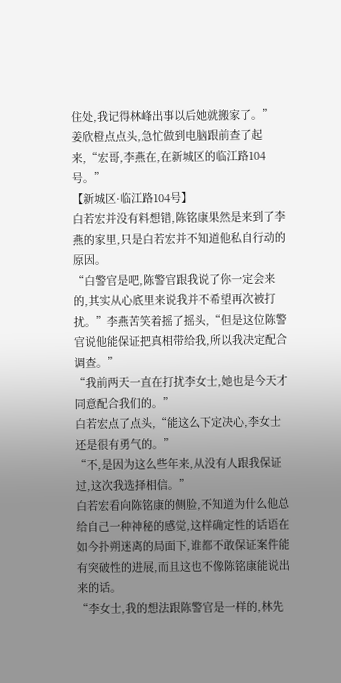住处,我记得林峰出事以后她就搬家了。”
姜欣橙点点头,急忙做到电脑跟前查了起来,“宏哥,李燕在,在新城区的临江路104号。”
【新城区·临江路104号】
白若宏并没有料想错,陈铭康果然是来到了李燕的家里,只是白若宏并不知道他私自行动的原因。
“白警官是吧,陈警官跟我说了你一定会来的,其实从心底里来说我并不希望再次被打扰。”李燕苦笑着摇了摇头,“但是这位陈警官说他能保证把真相带给我,所以我决定配合调查。”
“我前两天一直在打扰李女士,她也是今天才同意配合我们的。”
白若宏点了点头,“能这么下定决心,李女士还是很有勇气的。”
“不,是因为这么些年来,从没有人跟我保证过,这次我选择相信。”
白若宏看向陈铭康的侧脸,不知道为什么他总给自己一种神秘的感觉,这样确定性的话语在如今扑朔迷离的局面下,谁都不敢保证案件能有突破性的进展,而且这也不像陈铭康能说出来的话。
“李女士,我的想法跟陈警官是一样的,林先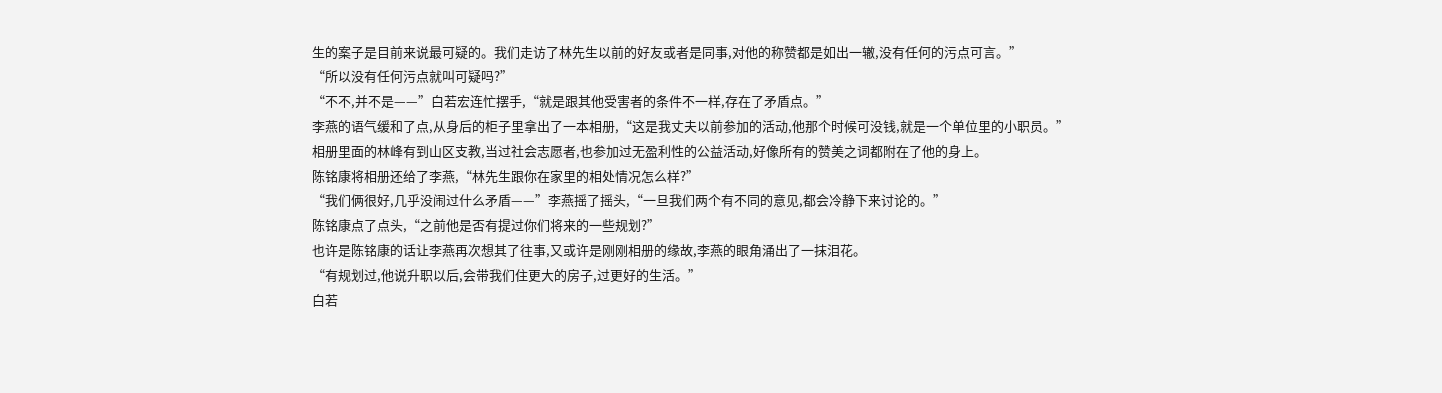生的案子是目前来说最可疑的。我们走访了林先生以前的好友或者是同事,对他的称赞都是如出一辙,没有任何的污点可言。”
“所以没有任何污点就叫可疑吗?”
“不不,并不是——”白若宏连忙摆手,“就是跟其他受害者的条件不一样,存在了矛盾点。”
李燕的语气缓和了点,从身后的柜子里拿出了一本相册,“这是我丈夫以前参加的活动,他那个时候可没钱,就是一个单位里的小职员。”
相册里面的林峰有到山区支教,当过社会志愿者,也参加过无盈利性的公益活动,好像所有的赞美之词都附在了他的身上。
陈铭康将相册还给了李燕,“林先生跟你在家里的相处情况怎么样?”
“我们俩很好,几乎没闹过什么矛盾——”李燕摇了摇头,“一旦我们两个有不同的意见,都会冷静下来讨论的。”
陈铭康点了点头,“之前他是否有提过你们将来的一些规划?”
也许是陈铭康的话让李燕再次想其了往事,又或许是刚刚相册的缘故,李燕的眼角涌出了一抹泪花。
“有规划过,他说升职以后,会带我们住更大的房子,过更好的生活。”
白若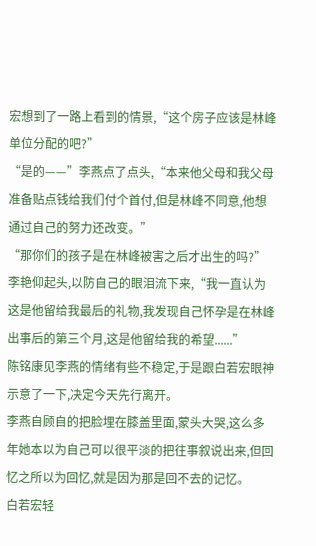宏想到了一路上看到的情景,“这个房子应该是林峰单位分配的吧?”
“是的——”李燕点了点头,“本来他父母和我父母准备贴点钱给我们付个首付,但是林峰不同意,他想通过自己的努力还改变。”
“那你们的孩子是在林峰被害之后才出生的吗?”
李艳仰起头,以防自己的眼泪流下来,“我一直认为这是他留给我最后的礼物,我发现自己怀孕是在林峰出事后的第三个月,这是他留给我的希望......”
陈铭康见李燕的情绪有些不稳定,于是跟白若宏眼神示意了一下,决定今天先行离开。
李燕自顾自的把脸埋在膝盖里面,蒙头大哭,这么多年她本以为自己可以很平淡的把往事叙说出来,但回忆之所以为回忆,就是因为那是回不去的记忆。
白若宏轻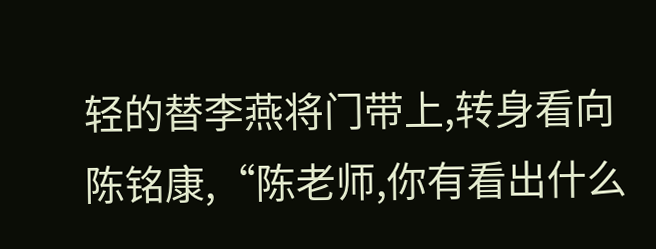轻的替李燕将门带上,转身看向陈铭康,“陈老师,你有看出什么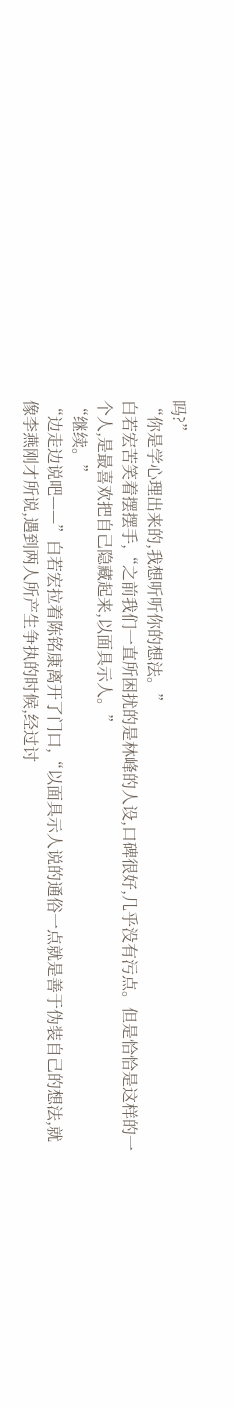吗?”
“你是学心理出来的,我想听听你的想法。”
白若宏苦笑着摆摆手,“之前我们一直所困扰的是林峰的人设,口碑很好,几乎没有污点。但是恰恰是这样的一个人,是最喜欢把自己隐藏起来,以面具示人。”
“继续。”
“边走边说吧——”白若宏拉着陈铭康离开了门口,“以面具示人说的通俗一点就是善于伪装自己的想法,就像李燕刚才所说,遇到两人所产生争执的时候,经过讨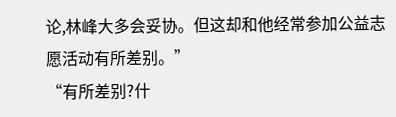论,林峰大多会妥协。但这却和他经常参加公益志愿活动有所差别。”
“有所差别?什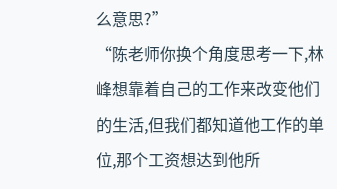么意思?”
“陈老师你换个角度思考一下,林峰想靠着自己的工作来改变他们的生活,但我们都知道他工作的单位,那个工资想达到他所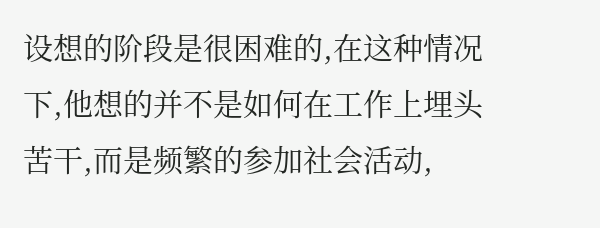设想的阶段是很困难的,在这种情况下,他想的并不是如何在工作上埋头苦干,而是频繁的参加社会活动,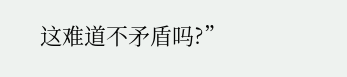这难道不矛盾吗?”